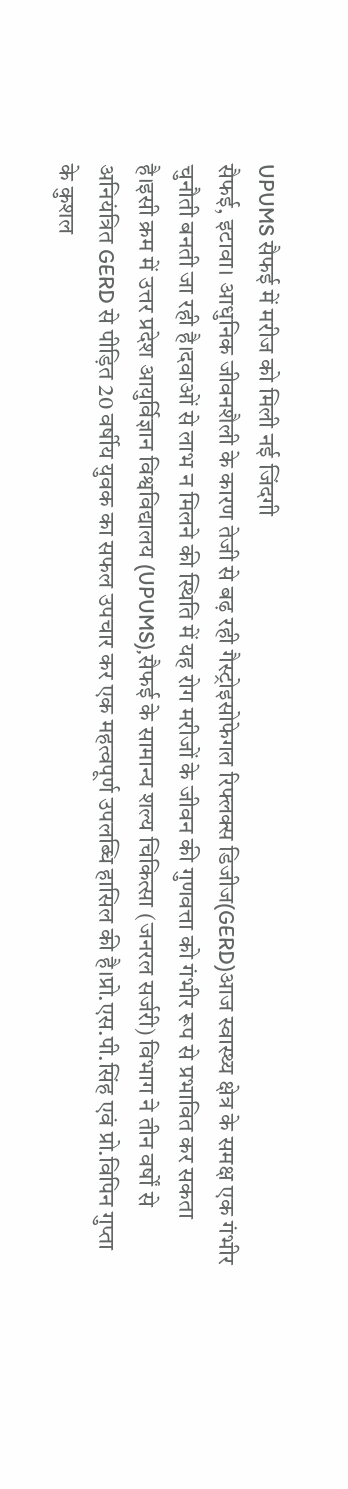UPUMS सैफई में मरीज को मिली नई जिंदगी
सैफई, इटावा। आधुनिक जीवनशैली के कारण तेजी से बढ़ रही गैस्ट्रोइसोफेगल रिफ्लक्स डिजीज(GERD)आज स्वास्थ्य क्षेत्र के समक्ष एक गंभीर चुनौती बनती जा रही है।दवाओं से लाभ न मिलने की स्थिति में यह रोग मरीजों के जीवन की गुणवत्ता को गंभीर रूप से प्रभावित कर सकता है।इसी क्रम में उत्तर प्रदेश आयुर्विज्ञान विश्वविद्यालय (UPUMS),सैफई के सामान्य शल्य चिकित्सा (जनरल सर्जरी) विभाग ने तीन वर्षों से अनियंत्रित GERD से पीड़ित 20 वर्षीय युवक का सफल उपचार कर एक महत्वपूर्ण उपलब्धि हासिल की है।प्रो.एस.पी.सिंह एवं प्रो.विपिन गुप्ता के कुशल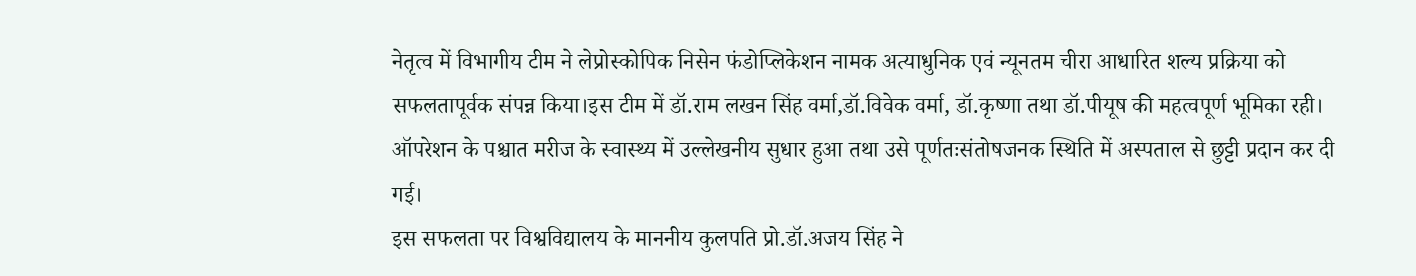नेतृत्व में विभागीय टीम ने लेप्रोस्कोपिक निसेन फंडोप्लिकेशन नामक अत्याधुनिक एवं न्यूनतम चीरा आधारित शल्य प्रक्रिया को सफलतापूर्वक संपन्न किया।इस टीम में डॉ.राम लखन सिंह वर्मा,डॉ.विवेक वर्मा, डॉ.कृष्णा तथा डॉ.पीयूष की महत्वपूर्ण भूमिका रही।
ऑपरेशन के पश्चात मरीज के स्वास्थ्य में उल्लेखनीय सुधार हुआ तथा उसे पूर्णतःसंतोषजनक स्थिति में अस्पताल से छुट्टी प्रदान कर दी गई।
इस सफलता पर विश्वविद्यालय के माननीय कुलपति प्रो.डॉ.अजय सिंह ने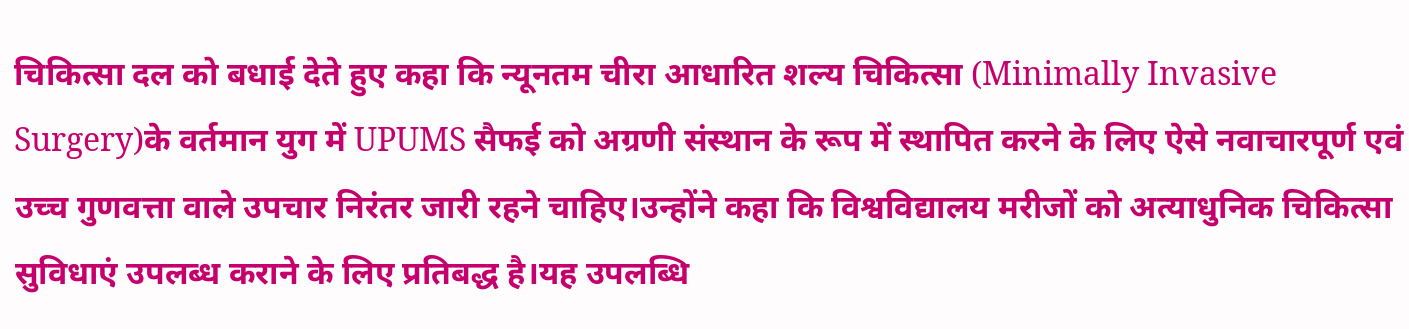चिकित्सा दल को बधाई देते हुए कहा कि न्यूनतम चीरा आधारित शल्य चिकित्सा (Minimally Invasive Surgery)के वर्तमान युग में UPUMS सैफई को अग्रणी संस्थान के रूप में स्थापित करने के लिए ऐसे नवाचारपूर्ण एवं उच्च गुणवत्ता वाले उपचार निरंतर जारी रहने चाहिए।उन्होंने कहा कि विश्वविद्यालय मरीजों को अत्याधुनिक चिकित्सा सुविधाएं उपलब्ध कराने के लिए प्रतिबद्ध है।यह उपलब्धि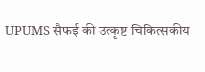UPUMS सैफई की उत्कृष्ट चिकित्सकीय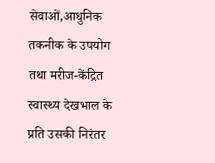सेवाओं,आधुनिक तकनीक के उपयोग तथा मरीज-केंद्रित स्वास्थ्य देखभाल के प्रति उसकी निरंतर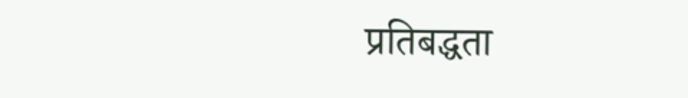प्रतिबद्धता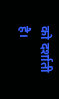को दर्शाती है।